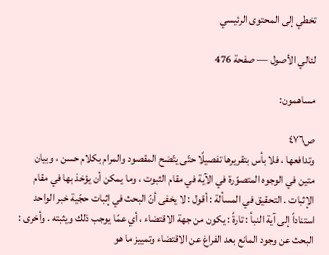تخطي إلى المحتوى الرئيسي

لئالي الأصول — صفحة 476

مساهمون:

ص٤٧٦
وتدافعها ، فلا بأس بتقريرها تفصيلًا حتّى يتّضح المقصود والمرام بكلام حسن ، وبيان متين في الوجوه المتصوّرة في الآية في مقام الثبوت ، وما يمكن أن يؤخذ بها في مقام الإثبات . التحقيق في المسألة : أقول : لا يخفى أنّ البحث في إثبات حجّية خبر الواحد استناداً إلى آية النبأ : تارةً : يكون من جهة الاقتضاء ، أي عمّا يوجب ذلك ويثبته . وأخرى : البحث عن وجود المانع بعد الفراغ عن الاقتضاء وتمييز ما هو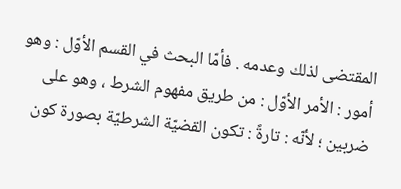المقتضى لذلك وعدمه . فأمّا البحث في القسم الأوّل : وهو أمور : الأمر الأوّل : من طريق مفهوم الشرط ، وهو على ضربين ؛ لأنّه : تارةً : تكون القضيّة الشرطيّة بصورة كون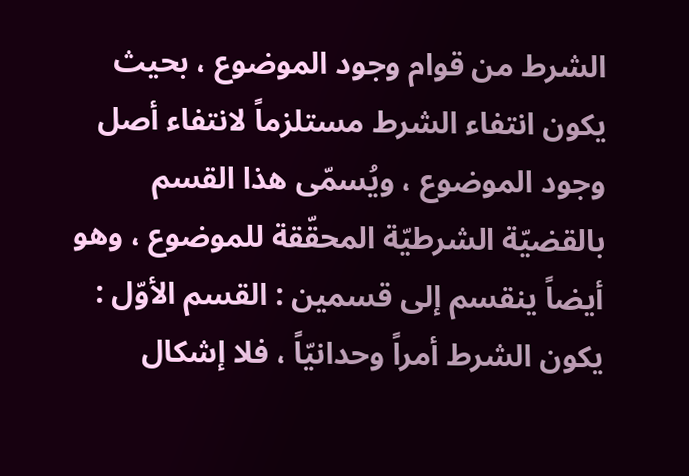الشرط من قوام وجود الموضوع ، بحيث يكون انتفاء الشرط مستلزماً لانتفاء أصل وجود الموضوع ، ويُسمّى هذا القسم بالقضيّة الشرطيّة المحقّقة للموضوع ، وهو أيضاً ينقسم إلى قسمين : القسم الأوّل : يكون الشرط أمراً وحدانيّاً ، فلا إشكال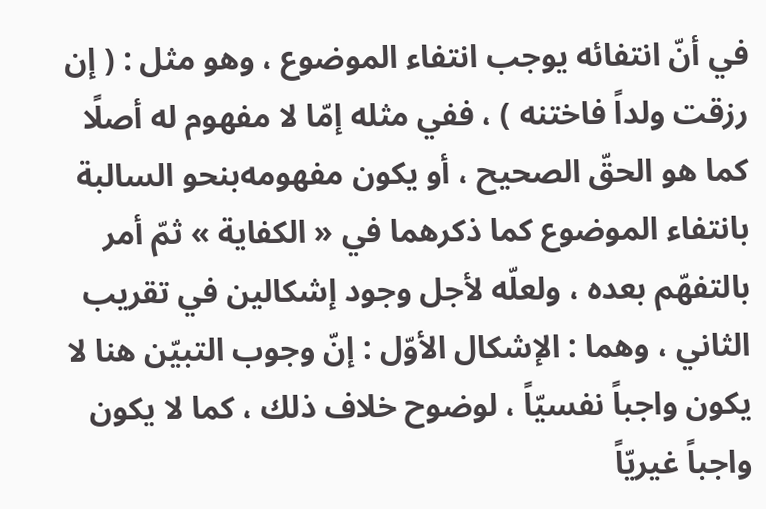في أنّ انتفائه يوجب انتفاء الموضوع ، وهو مثل : ( إن رزقت ولداً فاختنه ) ، ففي مثله إمّا لا مفهوم له أصلًا كما هو الحقّ الصحيح ، أو يكون مفهومه‌بنحو السالبة بانتفاء الموضوع كما ذكرهما في « الكفاية » ثمّ أمر بالتفهّم بعده ، ولعلّه لأجل وجود إشكالين في تقريب الثاني ، وهما : الإشكال الأوّل : إنّ وجوب التبيّن هنا لا يكون واجباً نفسيّاً ، لوضوح خلاف ذلك ، كما لا يكون واجباً غيريّاً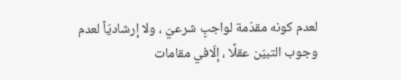لعدم كونه مقدّمة لواجبٍ شرعيّ ، ولا إرشاديّاً لعدم وجوب التبيّن عقلًا ، إلّافي مقامات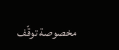مخصوصة توقّف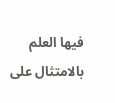فيها العلم بالامتثال على